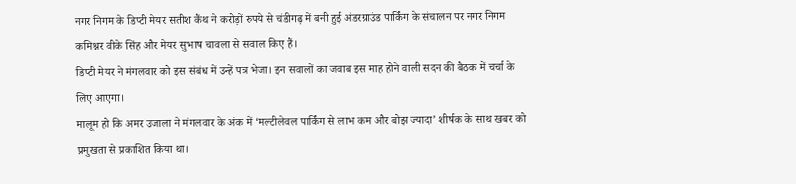नगर निगम के डिप्टी मेयर सतीश कैंथ ने करोड़ों रुपये से चंडीगढ़ में बनी हुई अंडरग्राउंड पार्किंग के संचालन पर नगर निगम कमिश्नर वीके सिंह और मेयर सुभाष चावला से सवाल किए हैं।
डिप्टी मेयर ने मंगलवार को इस संबंध में उन्हें पत्र भेजा। इन सवालों का जवाब इस माह होने वाली सदन की बैठक में चर्चा के लिए आएगा।
मालूम हो कि अमर उजाला ने मंगलवार के अंक में ‘मल्टीलेवल पार्किंग से लाभ कम और बोझ ज्यादा’ शीर्षक के साथ खबर को प्रमुखता से प्रकाशित किया था।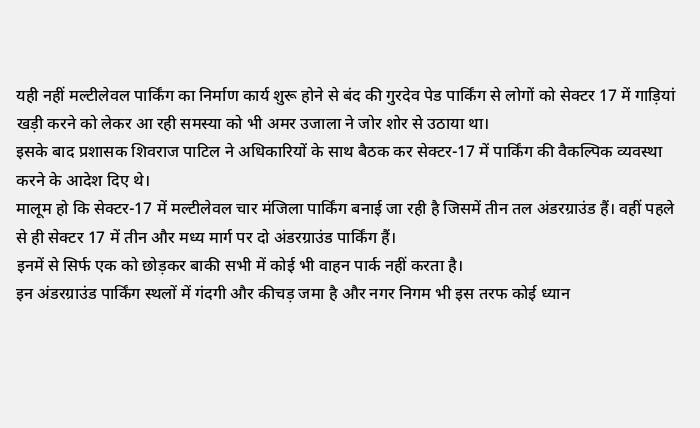यही नहीं मल्टीलेवल पार्किंग का निर्माण कार्य शुरू होने से बंद की गुरदेव पेड पार्किंग से लोगों को सेक्टर 17 में गाड़ियां खड़ी करने को लेकर आ रही समस्या को भी अमर उजाला ने जोर शोर से उठाया था।
इसके बाद प्रशासक शिवराज पाटिल ने अधिकारियों के साथ बैठक कर सेक्टर-17 में पार्किंग की वैकल्पिक व्यवस्था करने के आदेश दिए थे।
मालूम हो कि सेक्टर-17 में मल्टीलेवल चार मंजिला पार्किंग बनाई जा रही है जिसमें तीन तल अंडरग्राउंड हैं। वहीं पहले से ही सेक्टर 17 में तीन और मध्य मार्ग पर दो अंडरग्राउंड पार्किंग हैं।
इनमें से सिर्फ एक को छोड़कर बाकी सभी में कोई भी वाहन पार्क नहीं करता है।
इन अंडरग्राउंड पार्किंग स्थलों में गंदगी और कीचड़ जमा है और नगर निगम भी इस तरफ कोई ध्यान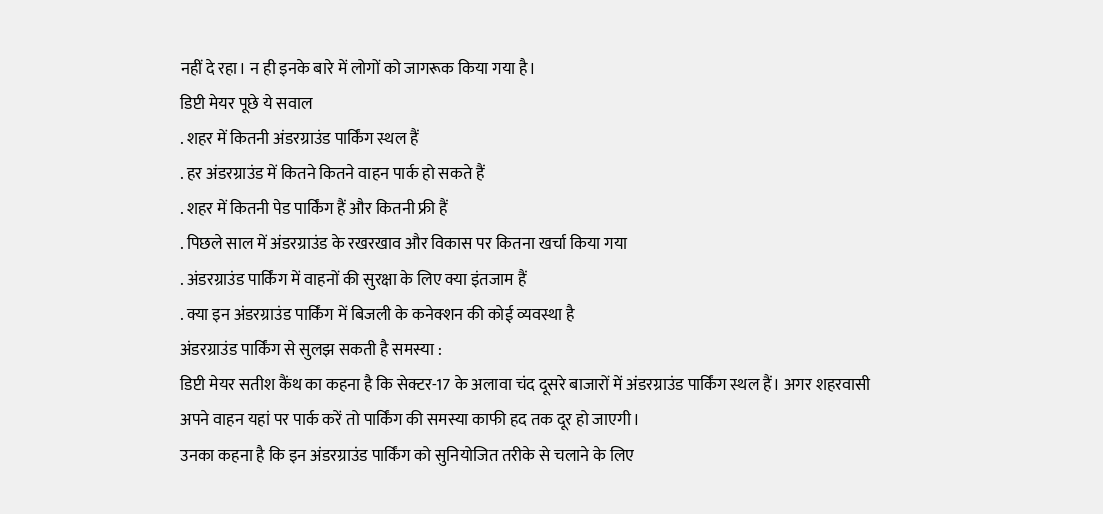नहीं दे रहा। न ही इनके बारे में लोगों को जागरूक किया गया है।
डिप्टी मेयर पूछे ये सवाल
. शहर में कितनी अंडरग्राउंड पार्किंग स्थल हैं
. हर अंडरग्राउंड में कितने कितने वाहन पार्क हो सकते हैं
. शहर में कितनी पेड पार्किंग हैं और कितनी फ्री हैं
. पिछले साल में अंडरग्राउंड के रखरखाव और विकास पर कितना खर्चा किया गया
. अंडरग्राउंड पार्किंग में वाहनों की सुरक्षा के लिए क्या इंतजाम हैं
. क्या इन अंडरग्राउंड पार्किंग में बिजली के कनेक्शन की कोई व्यवस्था है
अंडरग्राउंड पार्किंग से सुलझ सकती है समस्या :
डिप्टी मेयर सतीश कैंथ का कहना है कि सेक्टर-17 के अलावा चंद दूसरे बाजारों में अंडरग्राउंड पार्किंग स्थल हैं। अगर शहरवासी अपने वाहन यहां पर पार्क करें तो पार्किंग की समस्या काफी हद तक दूर हो जाएगी।
उनका कहना है कि इन अंडरग्राउंड पार्किंग को सुनियोजित तरीके से चलाने के लिए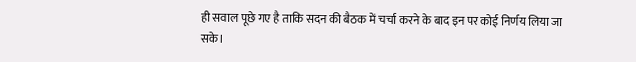ही सवाल पूछे गए है ताकि सदन की बैठक में चर्चा करने के बाद इन पर कोई निर्णय लिया जा सके।